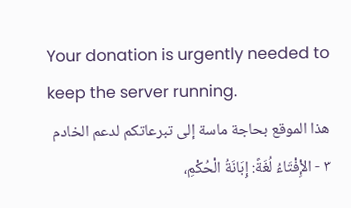Your donation is urgently needed to keep the server running.
هذا الموقع بحاجة ماسة إلى تبرعاتكم لدعم الخادم
٣ - الإِْفْتَاءُ لُغَةً: إِبَانَةُ الْحُكْمِ،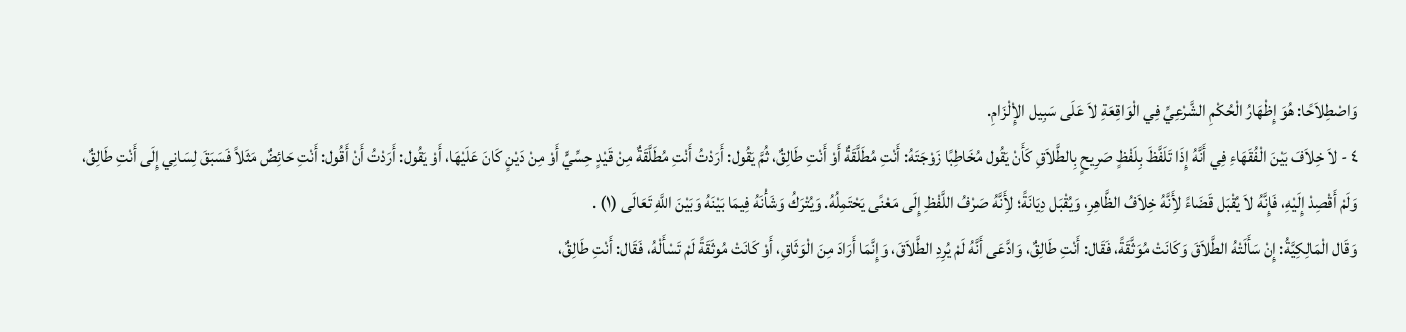وَاصْطِلاَحًا: هُوَ إِظْهَارُ الْحُكْمِ الشَّرْعِيِّ فِي الْوَاقِعَةِ لاَ عَلَى سَبِيل الإِْلْزَامِ.
٤ - لاَ خِلاَفَ بَيْنَ الْفُقَهَاءِ فِي أَنَّهُ إِذَا تَلَفَّظَ بِلَفْظٍ صَرِيحٍ بِالطَّلاَقِ كَأَنْ يَقُول مُخَاطِبًا زَوْجَتَهُ: أَنْتِ مُطَلَّقَةٌ أَوْ أَنْتِ طَالِقٌ، ثُمَّ يَقُول: أَرَدْتُ أَنْتِ مُطَلَّقَةٌ مِنْ قَيْدٍ حِسِّيٍّ أَوْ مِنْ دَيْنٍ كَانَ عَلَيْهَا، أَوْ يَقُول: أَرَدْتُ أَنْ أَقُول: أَنْتِ حَائِضٌ مَثَلاً فَسَبَقَ لِسَانِي إِلَى أَنْتِ طَالِقٌ، وَلَمْ أَقْصِدْ إِلَيْهِ، فَإِنَّهُ لاَ يُقْبَل قَضَاءً لأَِنَّهُ خِلاَفُ الظَّاهِرِ، وَيُقْبَل دِيَانَةً؛ لأَِنَّهُ صَرْفُ اللَّفْظِ إِلَى مَعْنًى يَحْتَمِلُهُ. وَيُتْرَكُ وَشَأْنَهُ فِيمَا بَيْنَهُ وَبَيْنَ اللَّهِ تَعَالَى (١) .
وَقَال الْمَالِكِيَّةُ: إِنْ سَأَلَتْهُ الطَّلاَقَ وَكَانَتْ مُوَثَّقَةً، فَقَال: أَنْتِ طَالِقٌ، وَادَّعَى أَنَّهُ لَمْ يُرِدِ الطَّلاَقَ، وَإِنَّمَا أَرَادَ مِنَ الْوَثَاقِ، أَوْ كَانَتْ مُوثَقَةً لَمْ تَسْأَلْهُ، فَقَال: أَنْتِ طَالِقٌ،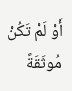أَوْ لَمْ تَكُنْ مُوثَقَةً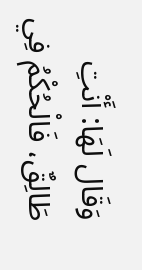وَقَال لَهَا: أَنْتِ طَالِقٌ، فَالْحُكْمُ فِي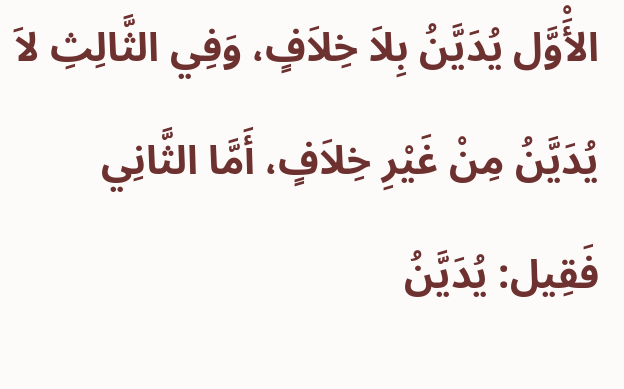الأَْوَّل يُدَيَّنُ بِلاَ خِلاَفٍ، وَفِي الثَّالِثِ لاَ يُدَيَّنُ مِنْ غَيْرِ خِلاَفٍ، أَمَّا الثَّانِي فَقِيل: يُدَيَّنُ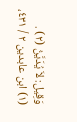وَقِيل: لاَ يُدَيَّنُ (٢) .
(١) ابن عابدين ٢ / ٤٣١،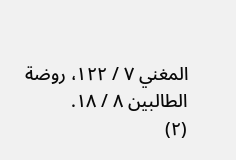المغني ٧ / ١٢٢، روضة الطالبين ٨ / ١٨.
(٢)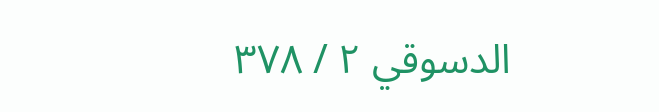الدسوقي ٢ / ٣٧٨